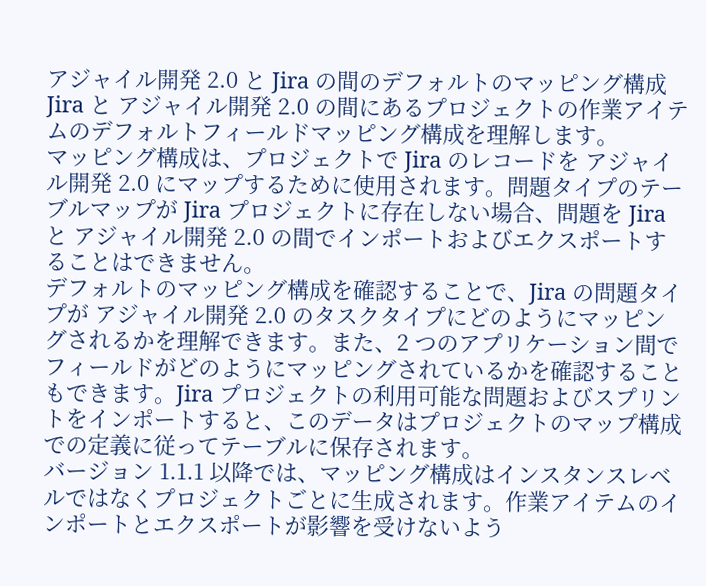アジャイル開発 2.0 と Jira の間のデフォルトのマッピング構成
Jira と アジャイル開発 2.0 の間にあるプロジェクトの作業アイテムのデフォルトフィールドマッピング構成を理解します。
マッピング構成は、プロジェクトで Jira のレコードを アジャイル開発 2.0 にマップするために使用されます。問題タイプのテーブルマップが Jira プロジェクトに存在しない場合、問題を Jira と アジャイル開発 2.0 の間でインポートおよびエクスポートすることはできません。
デフォルトのマッピング構成を確認することで、Jira の問題タイプが アジャイル開発 2.0 のタスクタイプにどのようにマッピングされるかを理解できます。また、2 つのアプリケーション間でフィールドがどのようにマッピングされているかを確認することもできます。Jira プロジェクトの利用可能な問題およびスプリントをインポートすると、このデータはプロジェクトのマップ構成での定義に従ってテーブルに保存されます。
バージョン 1.1.1 以降では、マッピング構成はインスタンスレベルではなくプロジェクトごとに生成されます。作業アイテムのインポートとエクスポートが影響を受けないよう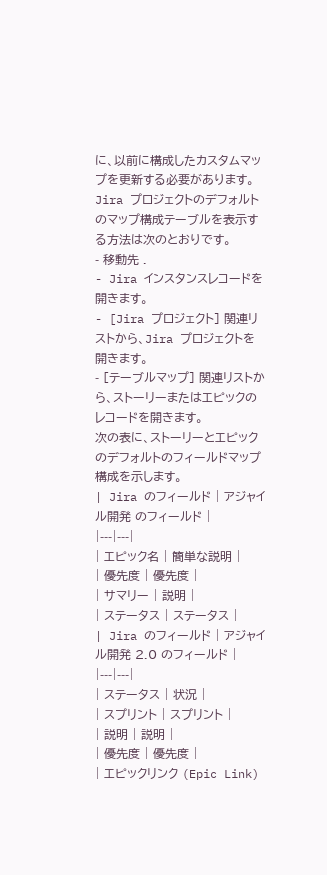に、以前に構成したカスタムマップを更新する必要があります。
Jira プロジェクトのデフォルトのマップ構成テーブルを表示する方法は次のとおりです。
- 移動先 .
- Jira インスタンスレコードを開きます。
- [Jira プロジェクト] 関連リストから、Jira プロジェクトを開きます。
- [テーブルマップ] 関連リストから、ストーリーまたはエピックのレコードを開きます。
次の表に、ストーリーとエピックのデフォルトのフィールドマップ構成を示します。
| Jira のフィールド | アジャイル開発 のフィールド |
|---|---|
| エピック名 | 簡単な説明 |
| 優先度 | 優先度 |
| サマリー | 説明 |
| ステータス | ステータス |
| Jira のフィールド | アジャイル開発 2.0 のフィールド |
|---|---|
| ステータス | 状況 |
| スプリント | スプリント |
| 説明 | 説明 |
| 優先度 | 優先度 |
| エピックリンク (Epic Link)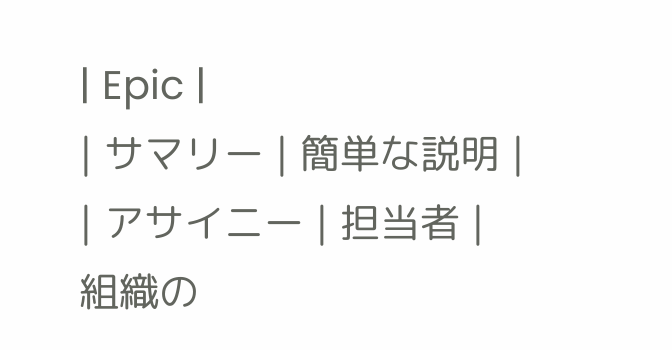| Epic |
| サマリー | 簡単な説明 |
| アサイニー | 担当者 |
組織の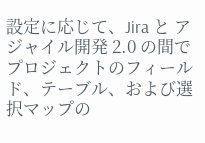設定に応じて、Jira と アジャイル開発 2.0 の間でプロジェクトのフィールド、テーブル、および選択マップの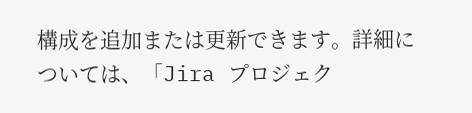構成を追加または更新できます。詳細については、「Jira プロジェク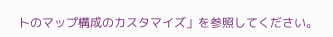トのマップ構成のカスタマイズ」を参照してください。